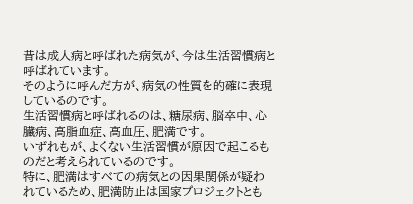昔は成人病と呼ばれた病気が、今は生活習慣病と呼ばれています。
そのように呼んだ方が、病気の性質を的確に表現しているのです。
生活習慣病と呼ばれるのは、糖尿病、脳卒中、心臓病、高脂血症、高血圧、肥満です。
いずれもが、よくない生活習慣が原因で起こるものだと考えられているのです。
特に、肥満はすべての病気との因果関係が疑われているため、肥満防止は国家プロジェクトとも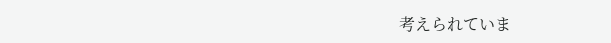考えられていま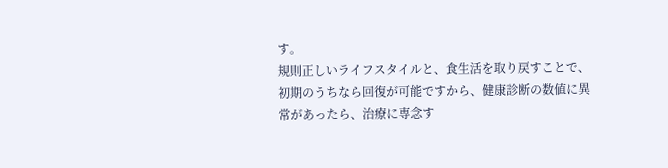す。
規則正しいライフスタイルと、食生活を取り戻すことで、初期のうちなら回復が可能ですから、健康診断の数値に異常があったら、治療に専念す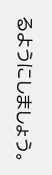るようにしましょう。